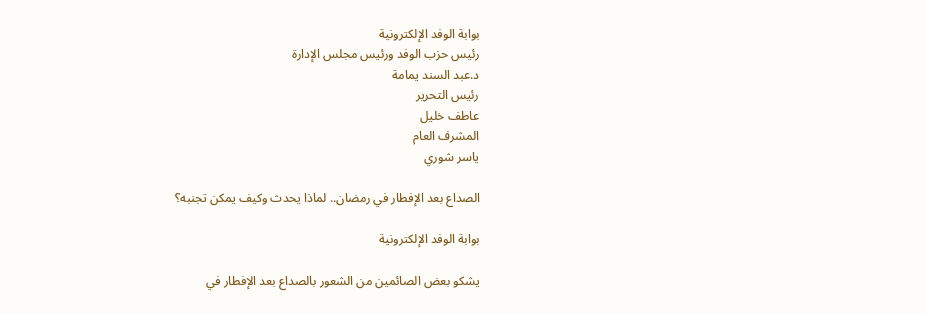بوابة الوفد الإلكترونية
رئيس حزب الوفد ورئيس مجلس الإدارة
د.عبد السند يمامة
رئيس التحرير
عاطف خليل
المشرف العام
ياسر شوري

الصداع بعد الإفطار في رمضان.. لماذا يحدث وكيف يمكن تجنبه؟

بوابة الوفد الإلكترونية

يشكو بعض الصائمين من الشعور بالصداع بعد الإفطار في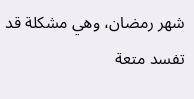شهر رمضان، وهي مشكلة قد تفسد متعة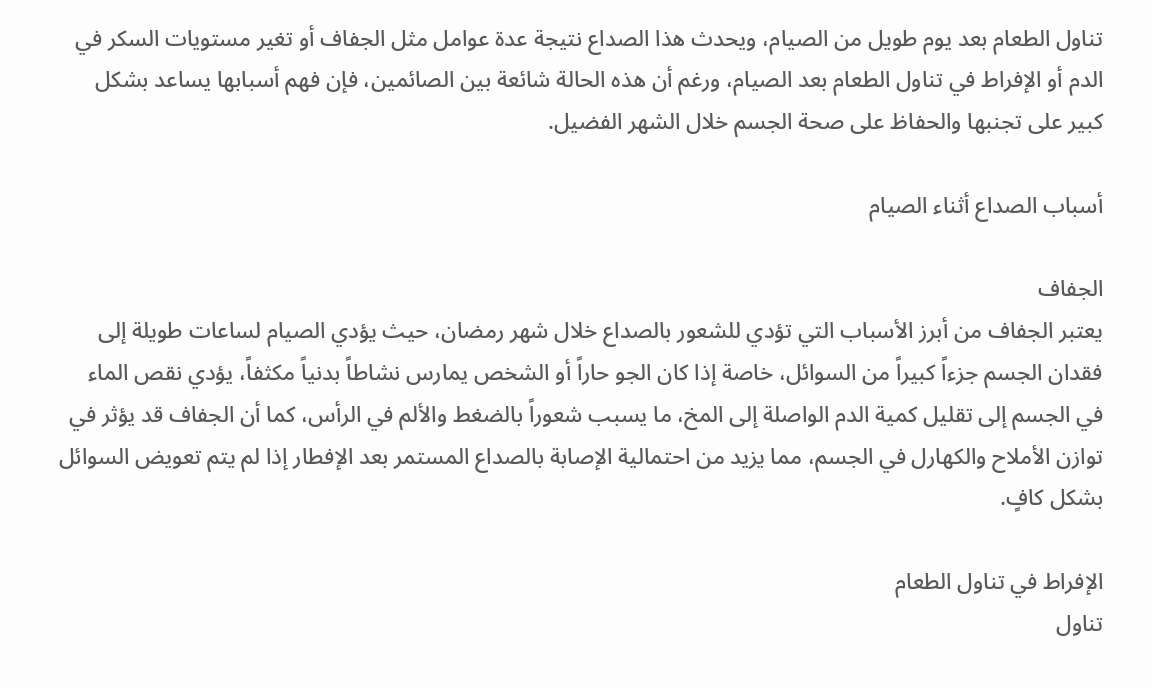تناول الطعام بعد يوم طويل من الصيام، ويحدث هذا الصداع نتيجة عدة عوامل مثل الجفاف أو تغير مستويات السكر في الدم أو الإفراط في تناول الطعام بعد الصيام، ورغم أن هذه الحالة شائعة بين الصائمين، فإن فهم أسبابها يساعد بشكل كبير على تجنبها والحفاظ على صحة الجسم خلال الشهر الفضيل.

أسباب الصداع أثناء الصيام

الجفاف
يعتبر الجفاف من أبرز الأسباب التي تؤدي للشعور بالصداع خلال شهر رمضان، حيث يؤدي الصيام لساعات طويلة إلى فقدان الجسم جزءاً كبيراً من السوائل، خاصة إذا كان الجو حاراً أو الشخص يمارس نشاطاً بدنياً مكثفاً، يؤدي نقص الماء في الجسم إلى تقليل كمية الدم الواصلة إلى المخ، ما يسبب شعوراً بالضغط والألم في الرأس، كما أن الجفاف قد يؤثر في توازن الأملاح والكهارل في الجسم، مما يزيد من احتمالية الإصابة بالصداع المستمر بعد الإفطار إذا لم يتم تعويض السوائل بشكل كافٍ.

الإفراط في تناول الطعام
تناول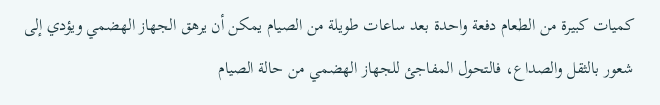كميات كبيرة من الطعام دفعة واحدة بعد ساعات طويلة من الصيام يمكن أن يرهق الجهاز الهضمي ويؤدي إلى شعور بالثقل والصداع، فالتحول المفاجئ للجهاز الهضمي من حالة الصيام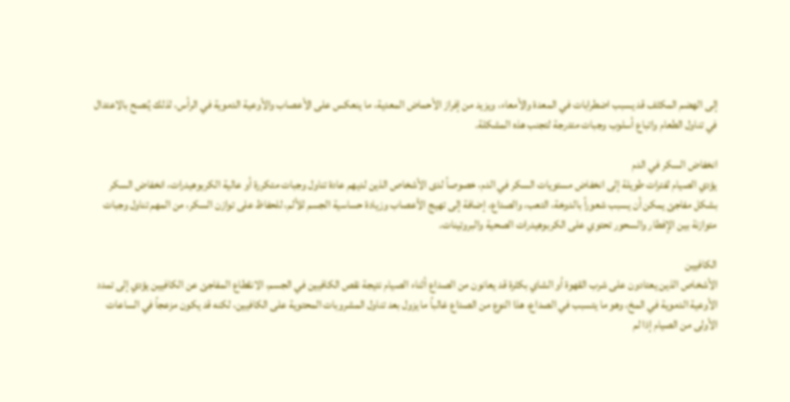إلى الهضم المكثف قد يسبب اضطرابات في المعدة والأمعاء، ويزيد من إفراز الأحماض المعدية، ما ينعكس على الأعصاب والأوعية الدموية في الرأس، لذلك يُنصح بالاعتدال في تناول الطعام واتباع أسلوب وجبات متدرجة لتجنب هذه المشكلة.

انخفاض السكر في الدم
يؤدي الصيام لفترات طويلة إلى انخفاض مستويات السكر في الدم، خصوصاً لدى الأشخاص الذين لديهم عادة تناول وجبات متكررة أو عالية الكربوهيدرات، انخفاض السكر بشكل مفاجئ يمكن أن يسبب شعوراً بالدوخة، التعب، والصداع، إضافة إلى تهيج الأعصاب وزيادة حساسية الجسم للألم، للحفاظ على توازن السكر، من المهم تناول وجبات متوازنة بين الإفطار والسحور تحتوي على الكربوهيدرات الصحية والبروتينات.

الكافيين
الأشخاص الذين يعتادون على شرب القهوة أو الشاي بكثرة قد يعانون من الصداع أثناء الصيام نتيجة نقص الكافيين في الجسم، الانقطاع المفاجئ عن الكافيين يؤدي إلى تمدد الأوعية الدموية في المخ، وهو ما يتسبب في الصداع، هذا النوع من الصداع غالباً ما يزول بعد تناول المشروبات المحتوية على الكافيين، لكنه قد يكون مزعجاً في الساعات الأولى من الصيام إذا لم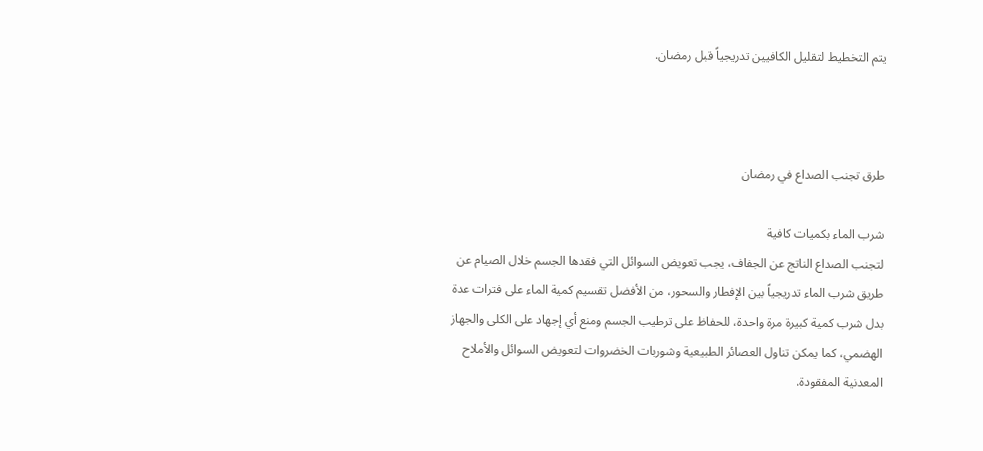يتم التخطيط لتقليل الكافيين تدريجياً قبل رمضان.



طرق تجنب الصداع في رمضان

شرب الماء بكميات كافية
لتجنب الصداع الناتج عن الجفاف، يجب تعويض السوائل التي فقدها الجسم خلال الصيام عن طريق شرب الماء تدريجياً بين الإفطار والسحور، من الأفضل تقسيم كمية الماء على فترات عدة بدل شرب كمية كبيرة مرة واحدة، للحفاظ على ترطيب الجسم ومنع أي إجهاد على الكلى والجهاز الهضمي، كما يمكن تناول العصائر الطبيعية وشوربات الخضروات لتعويض السوائل والأملاح المعدنية المفقودة.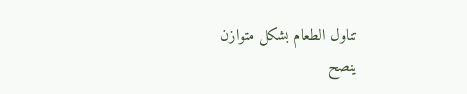تناول الطعام بشكل متوازن
ينصح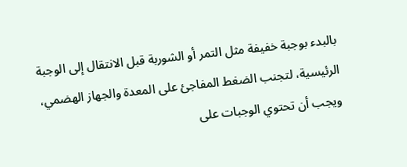بالبدء بوجبة خفيفة مثل التمر أو الشوربة قبل الانتقال إلى الوجبة الرئيسية، لتجنب الضغط المفاجئ على المعدة والجهاز الهضمي، ويجب أن تحتوي الوجبات على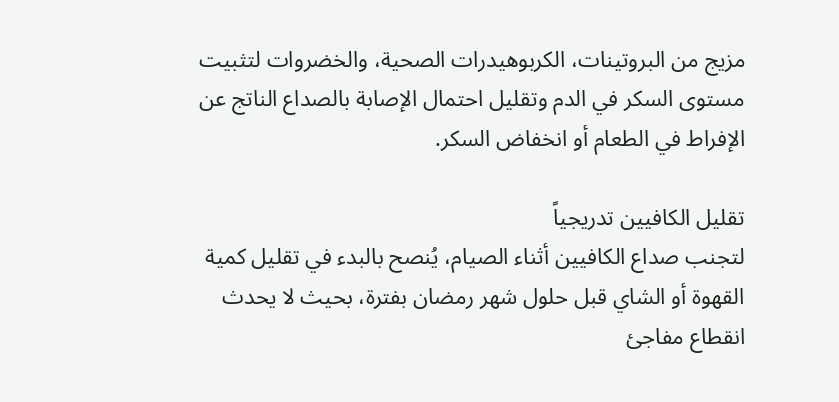مزيج من البروتينات، الكربوهيدرات الصحية، والخضروات لتثبيت مستوى السكر في الدم وتقليل احتمال الإصابة بالصداع الناتج عن الإفراط في الطعام أو انخفاض السكر.

تقليل الكافيين تدريجياً
لتجنب صداع الكافيين أثناء الصيام، يُنصح بالبدء في تقليل كمية القهوة أو الشاي قبل حلول شهر رمضان بفترة، بحيث لا يحدث انقطاع مفاجئ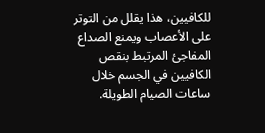للكافيين، هذا يقلل من التوتر على الأعصاب ويمنع الصداع المفاجئ المرتبط بنقص الكافيين في الجسم خلال ساعات الصيام الطويلة.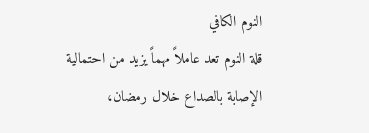النوم الكافي
قلة النوم تعد عاملاً مهماً يزيد من احتمالية الإصابة بالصداع خلال رمضان،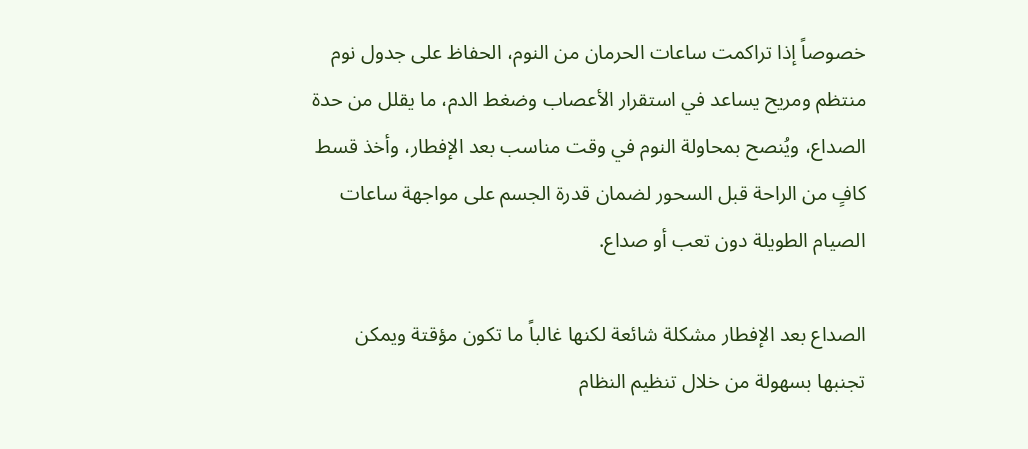خصوصاً إذا تراكمت ساعات الحرمان من النوم، الحفاظ على جدول نوم منتظم ومريح يساعد في استقرار الأعصاب وضغط الدم، ما يقلل من حدة الصداع، ويُنصح بمحاولة النوم في وقت مناسب بعد الإفطار، وأخذ قسط كافٍ من الراحة قبل السحور لضمان قدرة الجسم على مواجهة ساعات الصيام الطويلة دون تعب أو صداع.

الصداع بعد الإفطار مشكلة شائعة لكنها غالباً ما تكون مؤقتة ويمكن تجنبها بسهولة من خلال تنظيم النظام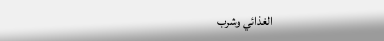الغذائي وشرب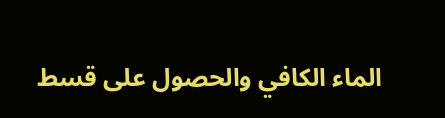الماء الكافي والحصول على قسط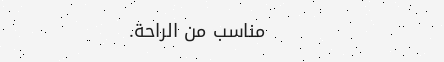مناسب من الراحة.